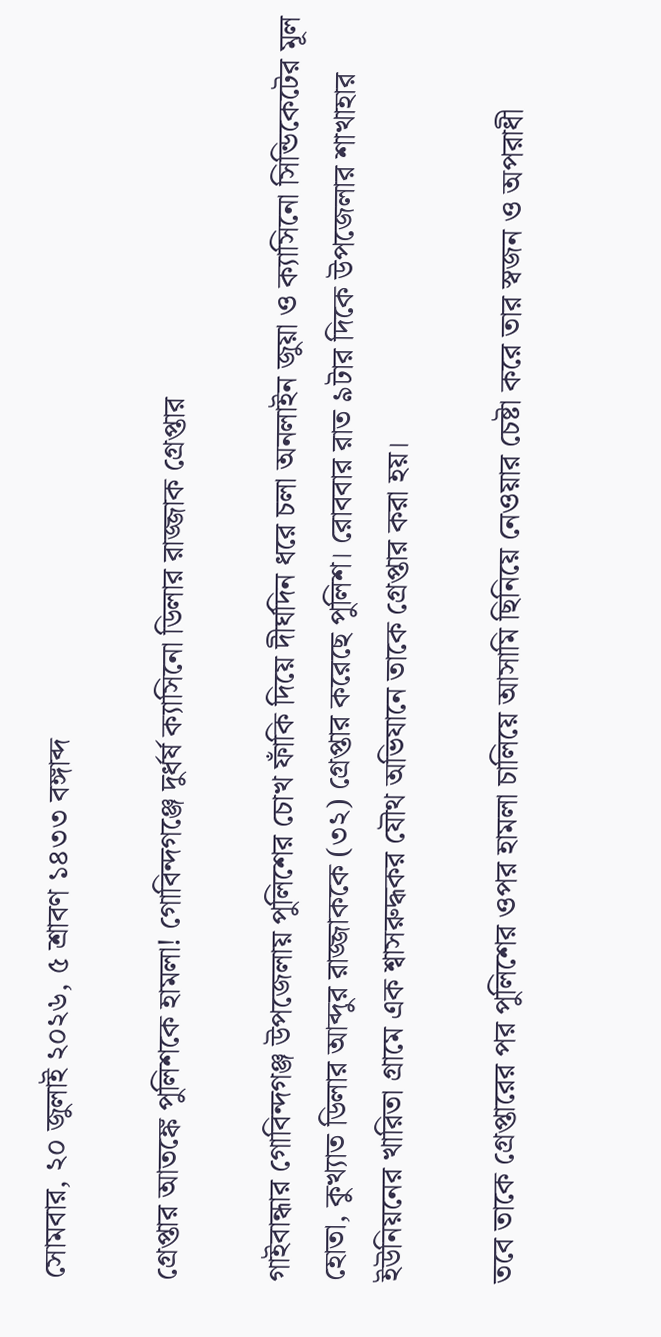সোমবার, ২০ জুলাই ২০২৬, ৫ শ্রাবণ ১৪৩৩ বঙ্গাব্দ

গ্রেপ্তার আতঙ্কে পুলিশকে হামলা! গোবিন্দগঞ্জে দুর্ধর্ষ ক্যাসিনো ডিলার রাজ্জাক গ্রেপ্তার

গাইবান্ধার গোবিন্দগঞ্জ উপজেলায় পুলিশের চোখ ফাঁকি দিয়ে দীর্ঘদিন ধরে চলা অনলাইন জুয়া ও ক্যাসিনো সিন্ডিকেটের মূল হোতা, কুখ্যাত ডিলার আব্দুর রাজ্জাককে (৩২) গ্রেপ্তার করেছে পুলিশ। রোববার রাত ৯টার দিকে উপজেলার শাখাহার ইউনিয়নের খারিতা গ্রামে এক শ্বাসরুদ্ধকর যৌথ অভিযানে তাকে গ্রেপ্তার করা হয়।

তবে তাকে গ্রেপ্তারের পর পুলিশের ওপর হামলা চালিয়ে আসামি ছিনিয়ে নেওয়ার চেষ্টা করে তার স্বজন ও অপরাধী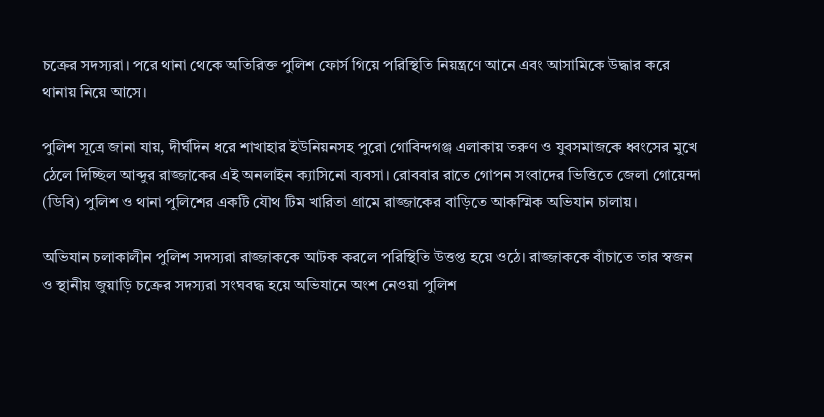চক্রের সদস্যরা। পরে থানা থেকে অতিরিক্ত পুলিশ ফোর্স গিয়ে পরিস্থিতি নিয়ন্ত্রণে আনে এবং আসামিকে উদ্ধার করে থানায় নিয়ে আসে।

পুলিশ সূত্রে জানা যায়, দীর্ঘদিন ধরে শাখাহার ইউনিয়নসহ পুরো গোবিন্দগঞ্জ এলাকায় তরুণ ও যুবসমাজকে ধ্বংসের মুখে ঠেলে দিচ্ছিল আব্দুর রাজ্জাকের এই অনলাইন ক্যাসিনো ব্যবসা। রোববার রাতে গোপন সংবাদের ভিত্তিতে জেলা গোয়েন্দা (ডিবি) পুলিশ ও থানা পুলিশের একটি যৌথ টিম খারিতা গ্রামে রাজ্জাকের বাড়িতে আকস্মিক অভিযান চালায়।

অভিযান চলাকালীন পুলিশ সদস্যরা রাজ্জাককে আটক করলে পরিস্থিতি উত্তপ্ত হয়ে ওঠে। রাজ্জাককে বাঁচাতে তার স্বজন ও স্থানীয় জুয়াড়ি চক্রের সদস্যরা সংঘবদ্ধ হয়ে অভিযানে অংশ নেওয়া পুলিশ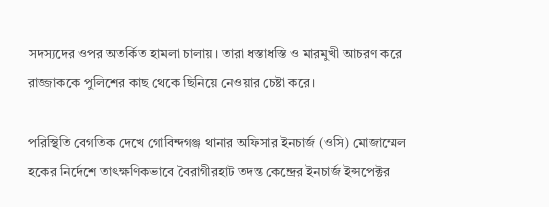সদস্যদের ওপর অতর্কিত হামলা চালায়। তারা ধস্তাধস্তি ও মারমুখী আচরণ করে রাজ্জাককে পুলিশের কাছ থেকে ছিনিয়ে নেওয়ার চেষ্টা করে।

পরিস্থিতি বেগতিক দেখে গোবিন্দগঞ্জ থানার অফিসার ইনচার্জ (ওসি) মোজাম্মেল হকের নির্দেশে তাৎক্ষণিকভাবে বৈরাগীরহাট তদন্ত কেন্দ্রের ইনচার্জ ইন্সপেক্টর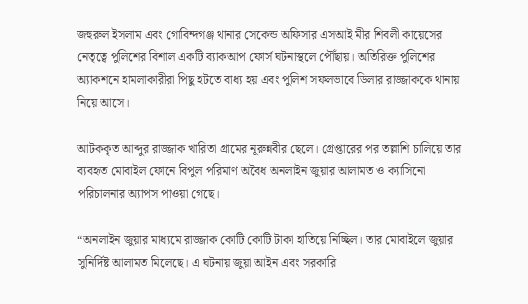জহুরুল ইসলাম এবং গোবিন্দগঞ্জ থানার সেকেন্ড অফিসার এসআই মীর শিবলী কায়েসের নেতৃত্বে পুলিশের বিশাল একটি ব্যাকআপ ফোর্স ঘটনাস্থলে পৌঁছায়। অতিরিক্ত পুলিশের অ্যাকশনে হামলাকারীরা পিছু হটতে বাধ্য হয় এবং পুলিশ সফলভাবে ডিলার রাজ্জাককে থানায় নিয়ে আসে।

আটককৃত আব্দুর রাজ্জাক খারিতা গ্রামের নূরুন্নবীর ছেলে। গ্রেপ্তারের পর তল্লাশি চালিয়ে তার ব্যবহৃত মোবাইল ফোনে বিপুল পরিমাণ অবৈধ অনলাইন জুয়ার আলামত ও ক্যাসিনো পরিচালনার অ্যাপস পাওয়া গেছে।

“অনলাইন জুয়ার মাধ্যমে রাজ্জাক কোটি কোটি টাকা হাতিয়ে নিচ্ছিল। তার মোবাইলে জুয়ার সুনির্দিষ্ট আলামত মিলেছে। এ ঘটনায় জুয়া আইন এবং সরকারি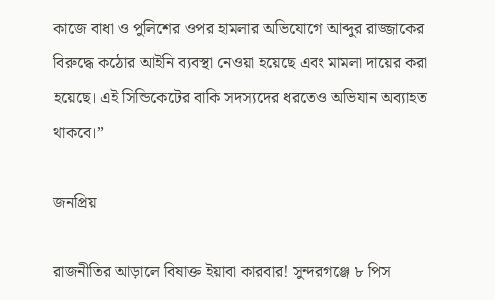কাজে বাধা ও পুলিশের ওপর হামলার অভিযোগে আব্দুর রাজ্জাকের বিরুদ্ধে কঠোর আইনি ব্যবস্থা নেওয়া হয়েছে এবং মামলা দায়ের করা হয়েছে। এই সিন্ডিকেটের বাকি সদস্যদের ধরতেও অভিযান অব্যাহত থাকবে।”

জনপ্রিয়

রাজনীতির আড়ালে বিষাক্ত ইয়াবা কারবার! সুন্দরগঞ্জে ৮ পিস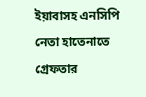ইয়াবাসহ এনসিপি নেতা হাতেনাতে গ্রেফতার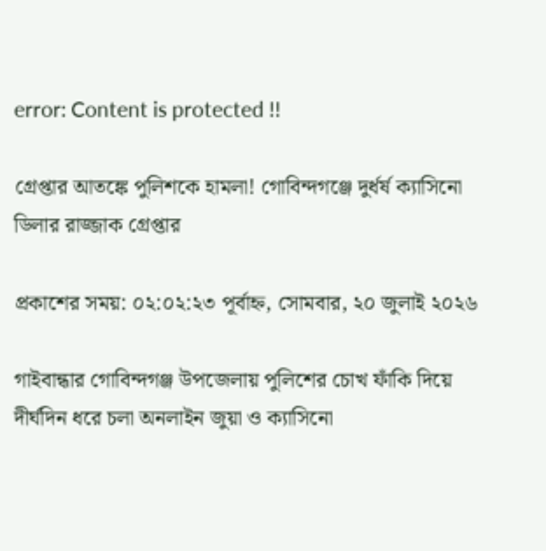error: Content is protected !!

গ্রেপ্তার আতঙ্কে পুলিশকে হামলা! গোবিন্দগঞ্জে দুর্ধর্ষ ক্যাসিনো ডিলার রাজ্জাক গ্রেপ্তার

প্রকাশের সময়: ০২:০২:২৩ পূর্বাহ্ন, সোমবার, ২০ জুলাই ২০২৬

গাইবান্ধার গোবিন্দগঞ্জ উপজেলায় পুলিশের চোখ ফাঁকি দিয়ে দীর্ঘদিন ধরে চলা অনলাইন জুয়া ও ক্যাসিনো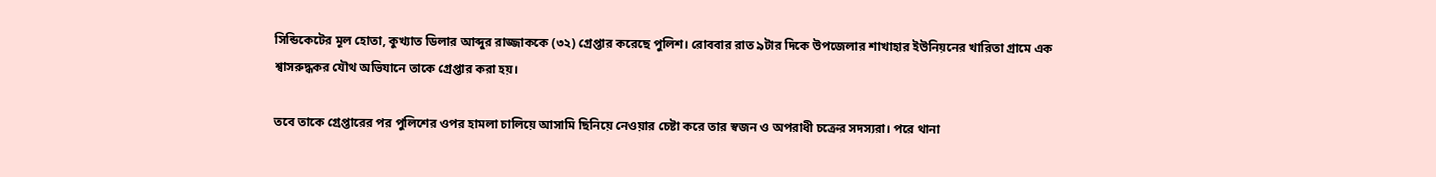সিন্ডিকেটের মূল হোতা, কুখ্যাত ডিলার আব্দুর রাজ্জাককে (৩২) গ্রেপ্তার করেছে পুলিশ। রোববার রাত ৯টার দিকে উপজেলার শাখাহার ইউনিয়নের খারিতা গ্রামে এক শ্বাসরুদ্ধকর যৌথ অভিযানে তাকে গ্রেপ্তার করা হয়।

তবে তাকে গ্রেপ্তারের পর পুলিশের ওপর হামলা চালিয়ে আসামি ছিনিয়ে নেওয়ার চেষ্টা করে তার স্বজন ও অপরাধী চক্রের সদস্যরা। পরে থানা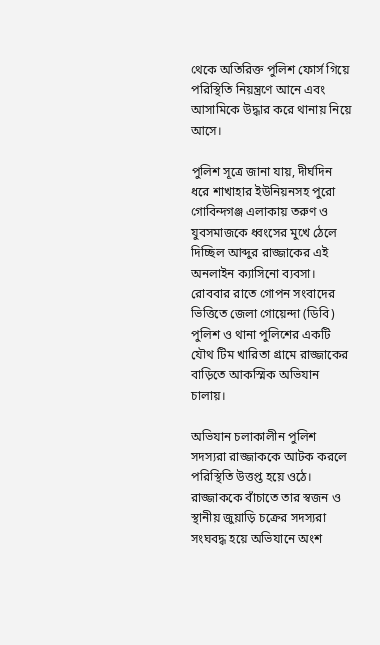থেকে অতিরিক্ত পুলিশ ফোর্স গিয়ে পরিস্থিতি নিয়ন্ত্রণে আনে এবং আসামিকে উদ্ধার করে থানায় নিয়ে আসে।

পুলিশ সূত্রে জানা যায়, দীর্ঘদিন ধরে শাখাহার ইউনিয়নসহ পুরো গোবিন্দগঞ্জ এলাকায় তরুণ ও যুবসমাজকে ধ্বংসের মুখে ঠেলে দিচ্ছিল আব্দুর রাজ্জাকের এই অনলাইন ক্যাসিনো ব্যবসা। রোববার রাতে গোপন সংবাদের ভিত্তিতে জেলা গোয়েন্দা (ডিবি) পুলিশ ও থানা পুলিশের একটি যৌথ টিম খারিতা গ্রামে রাজ্জাকের বাড়িতে আকস্মিক অভিযান চালায়।

অভিযান চলাকালীন পুলিশ সদস্যরা রাজ্জাককে আটক করলে পরিস্থিতি উত্তপ্ত হয়ে ওঠে। রাজ্জাককে বাঁচাতে তার স্বজন ও স্থানীয় জুয়াড়ি চক্রের সদস্যরা সংঘবদ্ধ হয়ে অভিযানে অংশ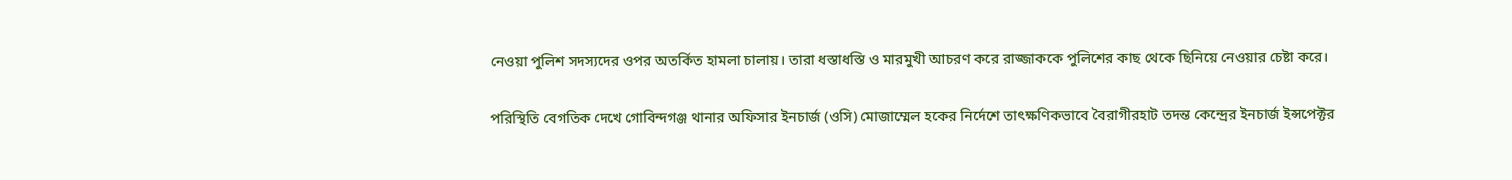নেওয়া পুলিশ সদস্যদের ওপর অতর্কিত হামলা চালায়। তারা ধস্তাধস্তি ও মারমুখী আচরণ করে রাজ্জাককে পুলিশের কাছ থেকে ছিনিয়ে নেওয়ার চেষ্টা করে।

পরিস্থিতি বেগতিক দেখে গোবিন্দগঞ্জ থানার অফিসার ইনচার্জ (ওসি) মোজাম্মেল হকের নির্দেশে তাৎক্ষণিকভাবে বৈরাগীরহাট তদন্ত কেন্দ্রের ইনচার্জ ইন্সপেক্টর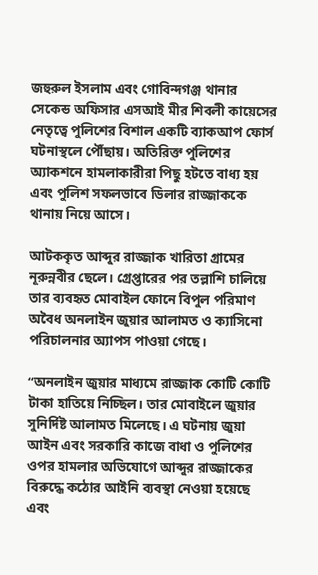জহুরুল ইসলাম এবং গোবিন্দগঞ্জ থানার সেকেন্ড অফিসার এসআই মীর শিবলী কায়েসের নেতৃত্বে পুলিশের বিশাল একটি ব্যাকআপ ফোর্স ঘটনাস্থলে পৌঁছায়। অতিরিক্ত পুলিশের অ্যাকশনে হামলাকারীরা পিছু হটতে বাধ্য হয় এবং পুলিশ সফলভাবে ডিলার রাজ্জাককে থানায় নিয়ে আসে।

আটককৃত আব্দুর রাজ্জাক খারিতা গ্রামের নূরুন্নবীর ছেলে। গ্রেপ্তারের পর তল্লাশি চালিয়ে তার ব্যবহৃত মোবাইল ফোনে বিপুল পরিমাণ অবৈধ অনলাইন জুয়ার আলামত ও ক্যাসিনো পরিচালনার অ্যাপস পাওয়া গেছে।

“অনলাইন জুয়ার মাধ্যমে রাজ্জাক কোটি কোটি টাকা হাতিয়ে নিচ্ছিল। তার মোবাইলে জুয়ার সুনির্দিষ্ট আলামত মিলেছে। এ ঘটনায় জুয়া আইন এবং সরকারি কাজে বাধা ও পুলিশের ওপর হামলার অভিযোগে আব্দুর রাজ্জাকের বিরুদ্ধে কঠোর আইনি ব্যবস্থা নেওয়া হয়েছে এবং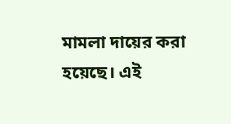মামলা দায়ের করা হয়েছে। এই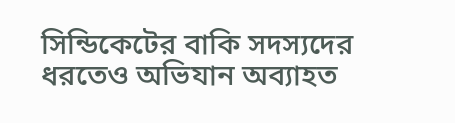সিন্ডিকেটের বাকি সদস্যদের ধরতেও অভিযান অব্যাহত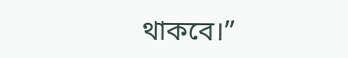থাকবে।”